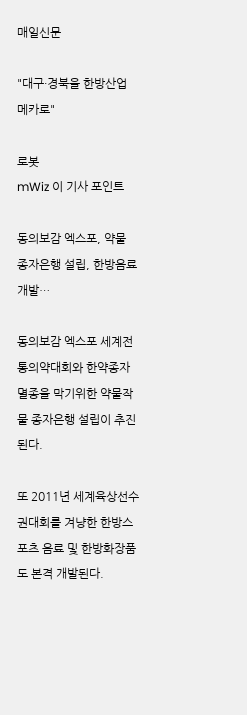매일신문

"대구·경북을 한방산업 메카로"

로봇
mWiz 이 기사 포인트

동의보감 엑스포, 약물 종자은행 설립, 한방음료 개발…

동의보감 엑스포 세계전통의약대회와 한약종자 멸종을 막기위한 약물작물 종자은행 설립이 추진된다.

또 2011년 세계육상선수권대회를 겨냥한 한방스포츠 음료 및 한방화장품도 본격 개발된다.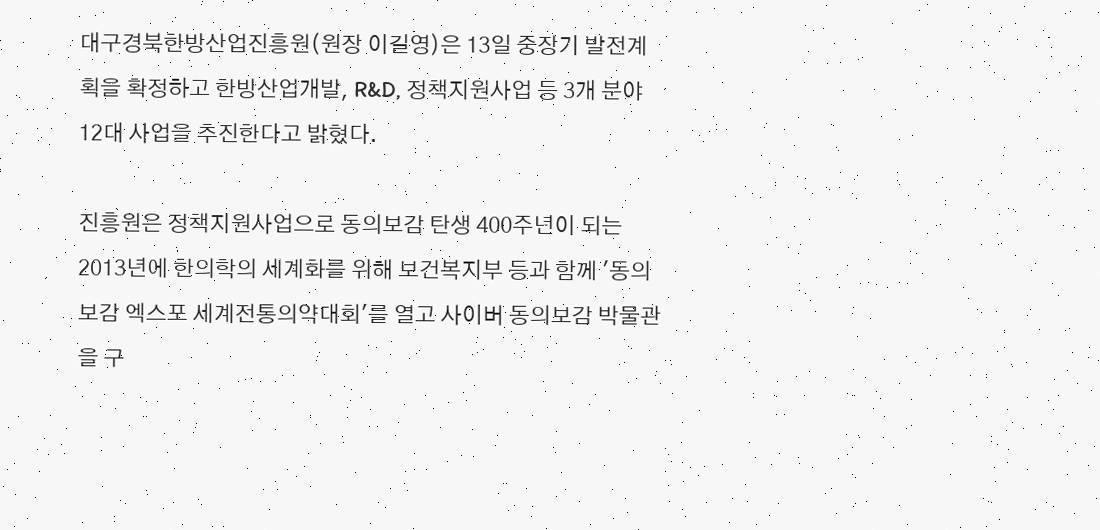대구경북한방산업진흥원(원장 이길영)은 13일 중장기 발전계획을 확정하고 한방산업개발, R&D, 정책지원사업 등 3개 분야 12대 사업을 추진한다고 밝혔다.

진흥원은 정책지원사업으로 동의보감 탄생 400주년이 되는 2013년에 한의학의 세계화를 위해 보건복지부 등과 함께 '동의보감 엑스포 세계전통의약대회'를 열고 사이버 동의보감 박물관을 구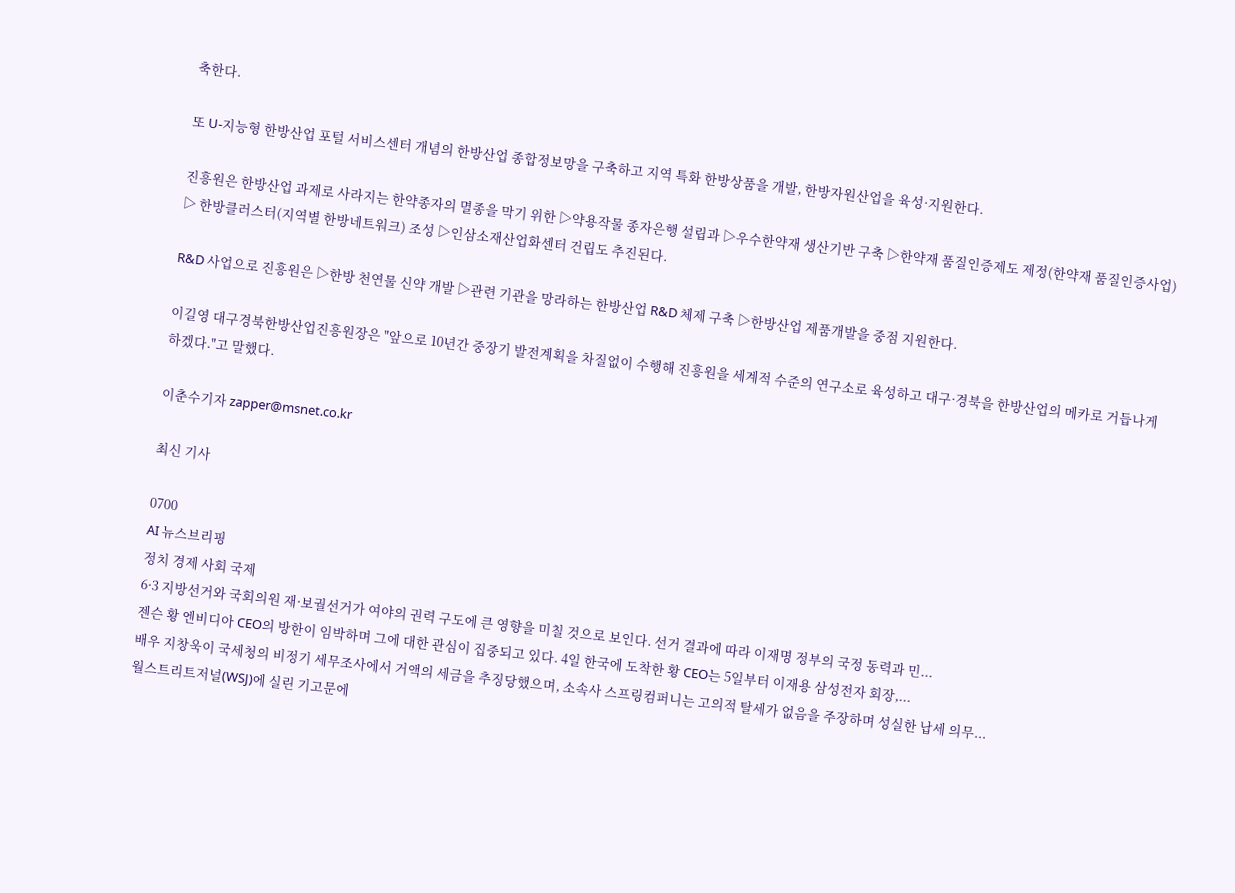축한다.

또 U-지능형 한방산업 포털 서비스센터 개념의 한방산업 종합정보망을 구축하고 지역 특화 한방상품을 개발, 한방자원산업을 육성·지원한다.

진흥원은 한방산업 과제로 사라지는 한약종자의 멸종을 막기 위한 ▷약용작물 종자은행 설립과 ▷우수한약재 생산기반 구축 ▷한약재 품질인증제도 제정(한약재 품질인증사업) ▷ 한방클러스터(지역별 한방네트워크) 조성 ▷인삼소재산업화센터 건립도 추진된다.

R&D 사업으로 진흥원은 ▷한방 천연물 신약 개발 ▷관련 기관을 망라하는 한방산업 R&D 체제 구축 ▷한방산업 제품개발을 중점 지원한다.

이길영 대구경북한방산업진흥원장은 "앞으로 10년간 중장기 발전계획을 차질없이 수행해 진흥원을 세계적 수준의 연구소로 육성하고 대구·경북을 한방산업의 메카로 거듭나게 하겠다."고 말했다.

이춘수기자 zapper@msnet.co.kr

최신 기사

0700
AI 뉴스브리핑
정치 경제 사회 국제
6·3 지방선거와 국회의원 재·보궐선거가 여야의 권력 구도에 큰 영향을 미칠 것으로 보인다. 선거 결과에 따라 이재명 정부의 국정 동력과 민...
젠슨 황 엔비디아 CEO의 방한이 임박하며 그에 대한 관심이 집중되고 있다. 4일 한국에 도착한 황 CEO는 5일부터 이재용 삼성전자 회장,...
배우 지창욱이 국세청의 비정기 세무조사에서 거액의 세금을 추징당했으며, 소속사 스프링컴퍼니는 고의적 탈세가 없음을 주장하며 성실한 납세 의무...
월스트리트저널(WSJ)에 실린 기고문에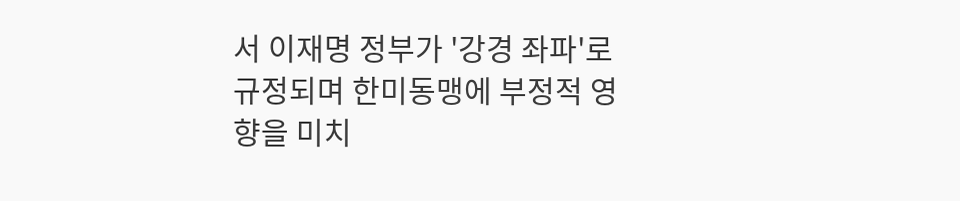서 이재명 정부가 '강경 좌파'로 규정되며 한미동맹에 부정적 영향을 미치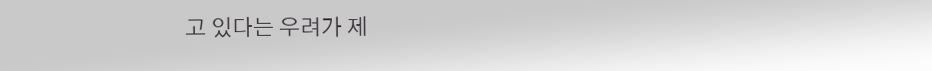고 있다는 우려가 제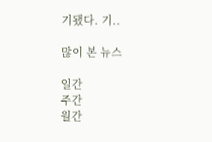기됐다. 기..

많이 본 뉴스

일간
주간
월간